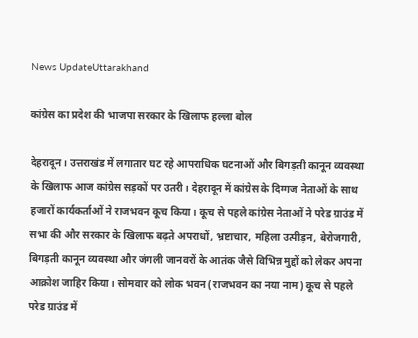News UpdateUttarakhand

कांग्रेस का प्रदेश की भाजपा सरकार के खिलाफ हल्ला बोल

देहरादून। उत्तराखंड में लगातार घट रहे आपराधिक घटनाओं और बिगड़ती कानून व्यवस्था के खिलाफ आज कांग्रेस सड़कों पर उतरी। देहरादून में कांग्रेस के दिग्गज नेताओं के साथ हजारों कार्यकर्ताओं ने राजभवन कूच किया। कूच से पहले कांग्रेस नेताओं ने परेड ग्राउंड में सभा की और सरकार के खिलाफ बढ़ते अपराधों, भ्रष्टाचार, महिला उत्पीड़न, बेरोजगारी, बिगड़ती कानून व्यवस्था और जंगली जानवरों के आतंक जैसे विभिन्न मुद्दों को लेकर अपना आक्रोश जाहिर किया। सोमवार को लोक भवन (राजभवन का नया नाम) कूच से पहले परेड ग्राउंड में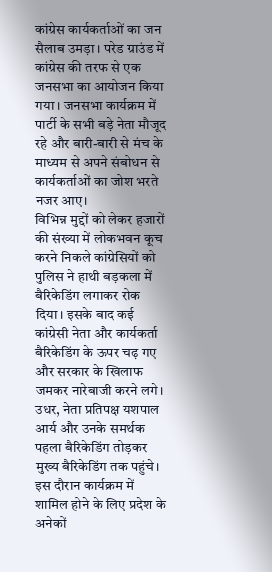कांग्रेस कार्यकर्ताओं का जन सैलाब उमड़ा। परेड ग्राउंड में कांग्रेस की तरफ से एक जनसभा का आयोजन किया गया। जनसभा कार्यक्रम में पार्टी के सभी बड़े नेता मौजूद रहे और बारी-बारी से मंच के माध्यम से अपने संबोधन से कार्यकर्ताओं का जोश भरते नजर आए।
विभिन्न मुद्दों को लेकर हजारों की संख्या में लोकभवन कूच करने निकले कांग्रेसियों को पुलिस ने हाथी बड़कला में बैरिकेडिंग लगाकर रोक दिया। इसके बाद कई कांग्रेसी नेता और कार्यकर्ता बैरिकेडिंग के ऊपर चढ़ गए और सरकार के खिलाफ जमकर नारेबाजी करने लगे। उधर, नेता प्रतिपक्ष यशपाल आर्य और उनके समर्थक पहला बैरिकेडिंग तोड़कर मुख्य बैरिकेडिंग तक पहुंचे।
इस दौरान कार्यक्रम में शामिल होने के लिए प्रदेश के अनेकों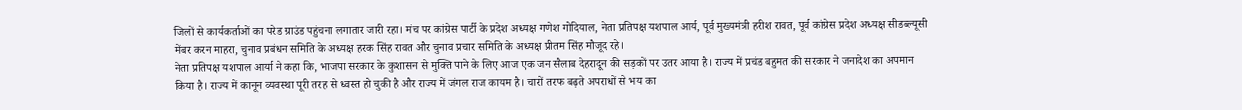जिलों से कार्यकर्ताओं का परेड ग्राउंड पहुंचना लगातार जारी रहा। मंच पर कांग्रेस पार्टी के प्रदेश अध्यक्ष गणेश गोदियाल, नेता प्रतिपक्ष यशपाल आर्य, पूर्व मुख्यमंत्री हरीश रावत, पूर्व कांग्रेस प्रदेश अध्यक्ष सीडब्ल्यूसी मेंबर करन माहरा, चुनाव प्रबंधन समिति के अध्यक्ष हरक सिंह रावत और चुनाव प्रचार समिति के अध्यक्ष प्रीतम सिंह मौजूद रहे।
नेता प्रतिपक्ष यशपाल आर्या ने कहा कि, भाजपा सरकार के कुशासन से मुक्ति पाने के लिए आज एक जन सैलाब देहरादून की सड़कों पर उतर आया है। राज्य में प्रचंड बहुमत की सरकार ने जनादेश का अपमान किया है। राज्य में कानून व्यवस्था पूरी तरह से ध्वस्त हो चुकी है और राज्य में जंगल राज कायम है। चारों तरफ बढ़ते अपराधों से भय का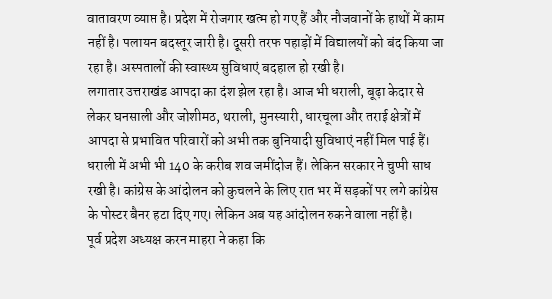वातावरण व्याप्त है। प्रदेश में रोजगार खत्म हो गए हैं और नौजवानों के हाथों में काम नहीं है। पलायन बदस्तूर जारी है। दूसरी तरफ पहाड़ों में विद्यालयों को बंद किया जा रहा है। अस्पतालों की स्वास्थ्य सुविधाएं बदहाल हो रखी है।
लगातार उत्तराखंड आपदा का दंश झेल रहा है। आज भी धराली, बूढ़ा केदार से लेकर घनसाली और जोशीमठ, थराली, मुनस्यारी, धारचूला और तराई क्षेत्रों में आपदा से प्रभावित परिवारों को अभी तक बुनियादी सुविधाएं नहीं मिल पाई हैं। धराली में अभी भी 140 के करीब शव जमींदोज हैं। लेकिन सरकार ने चुप्पी साध रखी है। कांग्रेस के आंदोलन को कुचलने के लिए रात भर में सड़कों पर लगे कांग्रेस के पोस्टर बैनर हटा दिए गए। लेकिन अब यह आंदोलन रुकने वाला नहीं है।
पूर्व प्रदेश अध्यक्ष करन माहरा ने कहा कि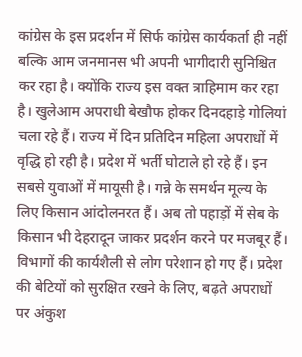कांग्रेस के इस प्रदर्शन में सिर्फ कांग्रेस कार्यकर्ता ही नहीं बल्कि आम जनमानस भी अपनी भागीदारी सुनिश्चित कर रहा है। क्योंकि राज्य इस वक्त त्राहिमाम कर रहा है। खुलेआम अपराधी बेखौफ होकर दिनदहाड़े गोलियां चला रहे हैं। राज्य में दिन प्रतिदिन महिला अपराधों में वृद्धि हो रही है। प्रदेश में भर्ती घोटाले हो रहे हैं। इन सबसे युवाओं में मायूसी है। गन्ने के समर्थन मूल्य के लिए किसान आंदोलनरत हैं। अब तो पहाड़ों में सेब के किसान भी देहरादून जाकर प्रदर्शन करने पर मजबूर हैं। विभागों की कार्यशैली से लोग परेशान हो गए हैं। प्रदेश की बेटियों को सुरक्षित रखने के लिए, बढ़ते अपराधों पर अंकुश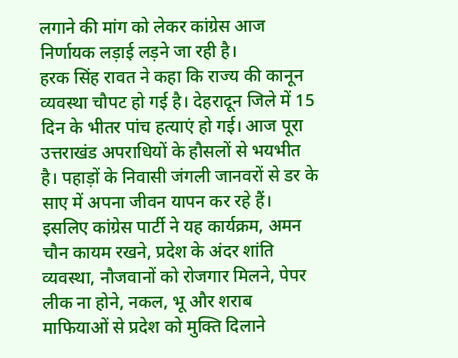लगाने की मांग को लेकर कांग्रेस आज निर्णायक लड़ाई लड़ने जा रही है।
हरक सिंह रावत ने कहा कि राज्य की कानून व्यवस्था चौपट हो गई है। देहरादून जिले में 15 दिन के भीतर पांच हत्याएं हो गई। आज पूरा उत्तराखंड अपराधियों के हौसलों से भयभीत है। पहाड़ों के निवासी जंगली जानवरों से डर के साए में अपना जीवन यापन कर रहे हैं। इसलिए कांग्रेस पार्टी ने यह कार्यक्रम, अमन चौन कायम रखने, प्रदेश के अंदर शांति व्यवस्था, नौजवानों को रोजगार मिलने, पेपर लीक ना होने, नकल, भू और शराब माफियाओं से प्रदेश को मुक्ति दिलाने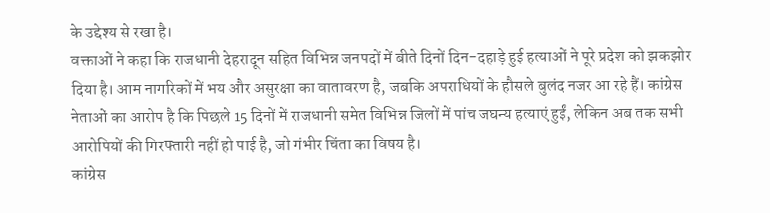के उद्देश्य से रखा है।
वक्ताओं ने कहा कि राजधानी देहरादून सहित विभिन्न जनपदों में बीते दिनों दिन-दहाड़े हुई हत्याओं ने पूरे प्रदेश को झकझोर दिया है। आम नागरिकों में भय और असुरक्षा का वातावरण है, जबकि अपराधियों के हौसले बुलंद नजर आ रहे हैं। कांग्रेस नेताओं का आरोप है कि पिछले 15 दिनों में राजधानी समेत विभिन्न जिलों में पांच जघन्य हत्याएं हुईं, लेकिन अब तक सभी आरोपियों की गिरफ्तारी नहीं हो पाई है, जो गंभीर चिंता का विषय है।
कांग्रेस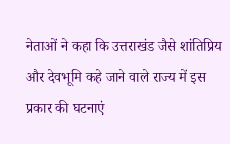नेताओं ने कहा कि उत्तराखंड जैसे शांतिप्रिय और देवभूमि कहे जाने वाले राज्य में इस प्रकार की घटनाएं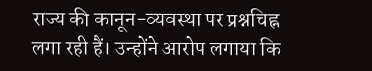राज्य की कानून-व्यवस्था पर प्रश्नचिह्न लगा रही हैं। उन्होंने आरोप लगाया कि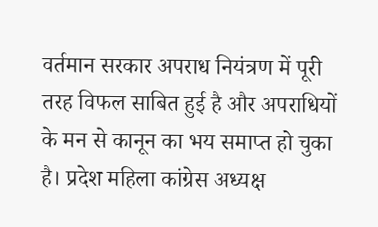वर्तमान सरकार अपराध नियंत्रण में पूरी तरह विफल साबित हुई है और अपराधियों के मन से कानून का भय समाप्त हो चुका है। प्रदेश महिला कांग्रेस अध्यक्ष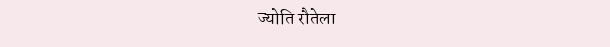ज्योति रौतेला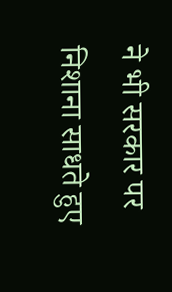ने भी सरकार पर निशाना साधते हुए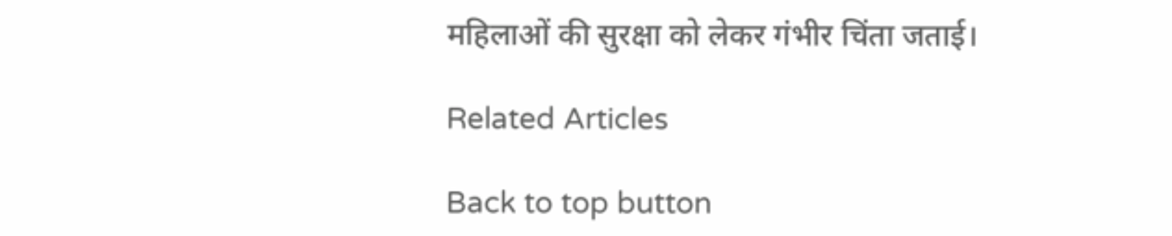महिलाओं की सुरक्षा को लेकर गंभीर चिंता जताई।

Related Articles

Back to top button